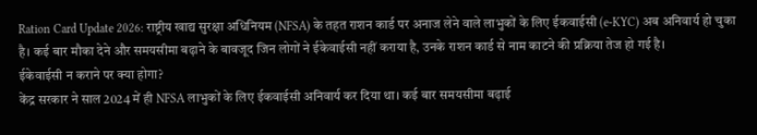Ration Card Update 2026: राष्ट्रीय खाद्य सुरक्षा अधिनियम (NFSA) के तहत राशन कार्ड पर अनाज लेने वाले लाभुकों के लिए ईकवाईसी (e-KYC) अब अनिवार्य हो चुका है। कई बार मौका देने और समयसीमा बढ़ाने के बावजूद जिन लोगों ने ईकेवाईसी नहीं कराया है, उनके राशन कार्ड से नाम काटने की प्रक्रिया तेज हो गई है।
ईकेवाईसी न कराने पर क्या होगा?
केंद्र सरकार ने साल 2024 में ही NFSA लाभुकों के लिए ईकवाईसी अनिवार्य कर दिया था। कई बार समयसीमा बढ़ाई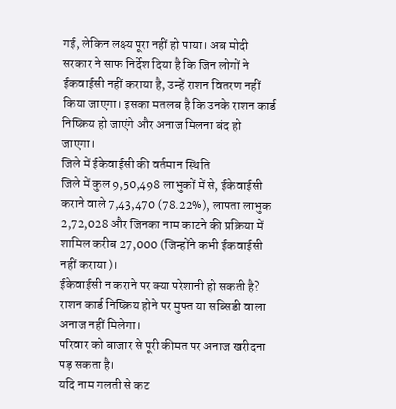गई, लेकिन लक्ष्य पूरा नहीं हो पाया। अब मोदी सरकार ने साफ निर्देश दिया है कि जिन लोगों ने ईकवाईसी नहीं कराया है, उन्हें राशन वितरण नहीं किया जाएगा। इसका मतलब है कि उनके राशन कार्ड निष्क्रिय हो जाएंगे और अनाज मिलना बंद हो जाएगा।
जिले में ईकेवाईसी की वर्तमान स्थिति
जिले में कुल 9,50,498 लाभुकों में से, ईकेवाईसी कराने वाले 7,43,470 (78.22%), लापता लाभुक 2,72,028 और जिनका नाम काटने की प्रक्रिया में शामिल करीब 27,000 (जिन्होंने कभी ईकवाईसी नहीं कराया)।
ईकेवाईसी न कराने पर क्या परेशानी हो सकती है?
राशन कार्ड निष्क्रिय होने पर मुफ्त या सब्सिडी वाला अनाज नहीं मिलेगा।
परिवार को बाजार से पूरी कीमत पर अनाज खरीदना पड़ सकता है।
यदि नाम गलती से कट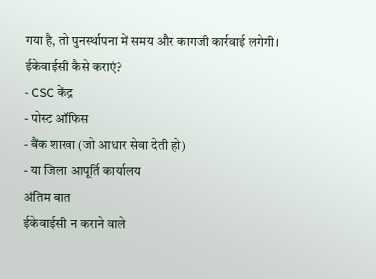गया है, तो पुनर्स्थापना में समय और कागजी कार्रवाई लगेगी।
ईकेवाईसी कैसे कराएं?
- CSC केंद्र
- पोस्ट ऑफिस
- बैंक शाखा (जो आधार सेवा देती हो)
- या जिला आपूर्ति कार्यालय
अंतिम बात
ईकेवाईसी न कराने वाले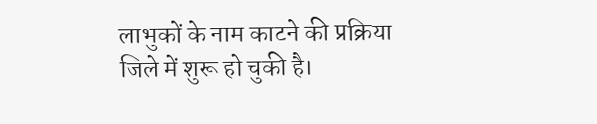लाभुकों के नाम काटने की प्रक्रिया जिले में शुरू हो चुकी है।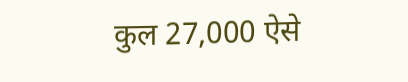कुल 27,000 ऐसे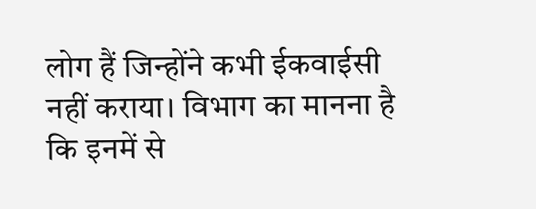लोग हैं जिन्होंने कभी ईकवाईसी नहीं कराया। विभाग का मानना है कि इनमें से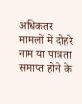अधिकतर मामलों में दोहरे नाम या पात्रता समाप्त होने के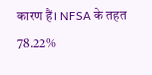कारण हैं। NFSA के तहत 78.22%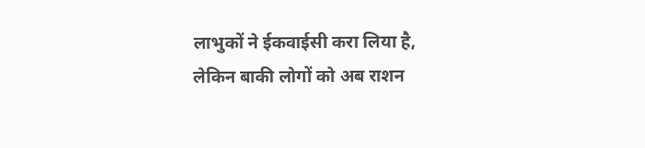लाभुकों ने ईकवाईसी करा लिया है, लेकिन बाकी लोगों को अब राशन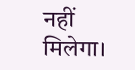नहीं मिलेगा।